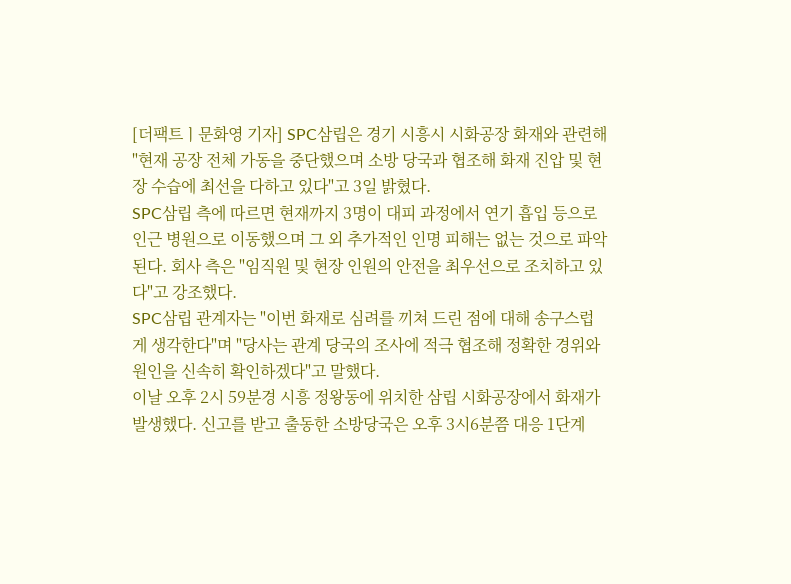[더팩트ㅣ문화영 기자] SPC삼립은 경기 시흥시 시화공장 화재와 관련해 "현재 공장 전체 가동을 중단했으며 소방 당국과 협조해 화재 진압 및 현장 수습에 최선을 다하고 있다"고 3일 밝혔다.
SPC삼립 측에 따르면 현재까지 3명이 대피 과정에서 연기 흡입 등으로 인근 병원으로 이동했으며 그 외 추가적인 인명 피해는 없는 것으로 파악된다. 회사 측은 "임직원 및 현장 인원의 안전을 최우선으로 조치하고 있다"고 강조했다.
SPC삼립 관계자는 "이번 화재로 심려를 끼쳐 드린 점에 대해 송구스럽게 생각한다"며 "당사는 관계 당국의 조사에 적극 협조해 정확한 경위와 원인을 신속히 확인하겠다"고 말했다.
이날 오후 2시 59분경 시흥 정왕동에 위치한 삼립 시화공장에서 화재가 발생했다. 신고를 받고 출동한 소방당국은 오후 3시6분쯤 대응 1단계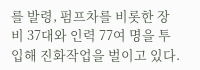를 발령, 펌프차를 비롯한 장비 37대와 인력 77여 명을 투입해 진화작업을 벌이고 있다.